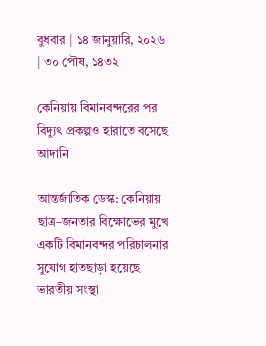বুধবার | ১৪ জানুয়ারি, ২০২৬ | ৩০ পৌষ, ১৪৩২

কেনিয়ায় বিমানবন্দরের পর বিদ্যুৎ প্রকল্পও হারাতে বসেছে আদানি

আন্তর্জাতিক ডেস্ক: কেনিয়ায় ছাত্র–জনতার বিক্ষোভের মুখে একটি বিমানবন্দর পরিচালনার সুযোগ হাতছাড়া হয়েছে ভারতীয় সংস্থা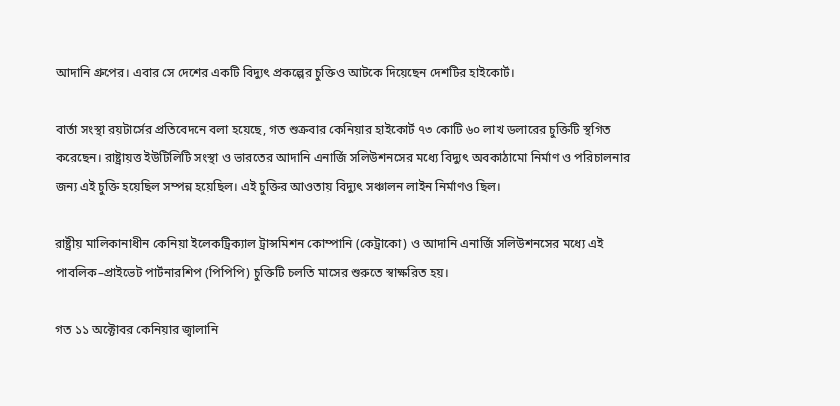আদানি গ্রুপের। এবার সে দেশের একটি বিদ্যুৎ প্রকল্পের চুক্তিও আটকে দিয়েছেন দেশটির হাইকোর্ট।

বার্তা সংস্থা রয়টার্সের প্রতিবেদনে বলা হয়েছে, গত শুক্রবার কেনিয়ার হাইকোর্ট ৭৩ কোটি ৬০ লাখ ডলারের চুক্তিটি স্থগিত করেছেন। রাষ্ট্রায়ত্ত ইউটিলিটি সংস্থা ও ভারতের আদানি এনার্জি সলিউশনসের মধ্যে বিদ্যুৎ অবকাঠামো নির্মাণ ও পরিচালনার জন্য এই চুক্তি হয়েছিল সম্পন্ন হয়েছিল। এই চুক্তির আওতায় বিদ্যুৎ সঞ্চালন লাইন নির্মাণও ছিল।

রাষ্ট্রীয় মালিকানাধীন কেনিয়া ইলেকট্রিক্যাল ট্রান্সমিশন কোম্পানি (কেট্রাকো) ও আদানি এনার্জি সলিউশনসের মধ্যে এই পাবলিক–প্রাইভেট পার্টনারশিপ (পিপিপি) চুক্তিটি চলতি মাসের শুরুতে স্বাক্ষরিত হয়।

গত ১১ অক্টোবর কেনিয়ার জ্বালানি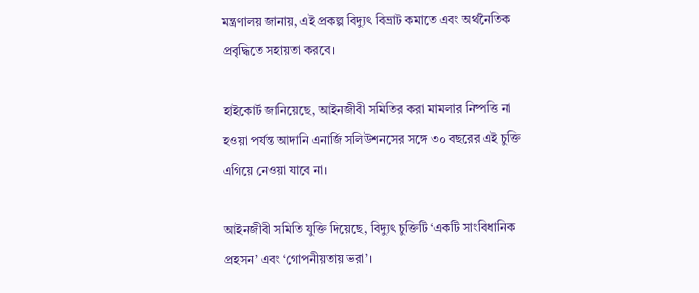মন্ত্রণালয় জানায়, এই প্রকল্প বিদ্যুৎ বিভ্রাট কমাতে এবং অর্থনৈতিক প্রবৃদ্ধিতে সহায়তা করবে।

হাইকোর্ট জানিয়েছে, আইনজীবী সমিতির করা মামলার নিষ্পত্তি না হওয়া পর্যন্ত আদানি এনার্জি সলিউশনসের সঙ্গে ৩০ বছরের এই চুক্তি এগিয়ে নেওয়া যাবে না।

আইনজীবী সমিতি যুক্তি দিয়েছে, বিদ্যুৎ চুক্তিটি ‘একটি সাংবিধানিক প্রহসন’ এবং ‘গোপনীয়তায় ভরা’।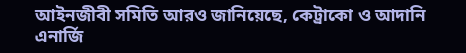আইনজীবী সমিতি আরও জানিয়েছে, কেট্রাকো ও আদানি এনার্জি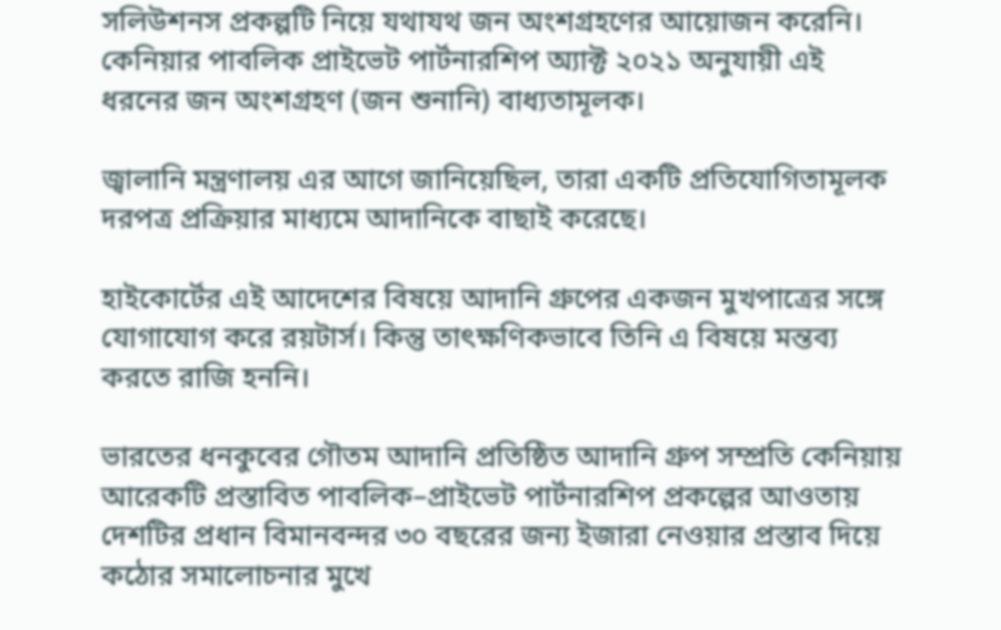সলিউশনস প্রকল্পটি নিয়ে যথাযথ জন অংশগ্রহণের আয়োজন করেনি। কেনিয়ার পাবলিক প্রাইভেট পার্টনারশিপ অ্যাক্ট ২০২১ অনুযায়ী এই ধরনের জন অংশগ্রহণ (জন শুনানি) বাধ্যতামূলক।

জ্বালানি মন্ত্রণালয় এর আগে জানিয়েছিল, তারা একটি প্রতিযোগিতামূলক দরপত্র প্রক্রিয়ার মাধ্যমে আদানিকে বাছাই করেছে।

হাইকোর্টের এই আদেশের বিষয়ে আদানি গ্রুপের একজন মুখপাত্রের সঙ্গে যোগাযোগ করে রয়টার্স। কিন্তু তাৎক্ষণিকভাবে তিনি এ বিষয়ে মন্তব্য করতে রাজি হননি।

ভারতের ধনকুবের গৌতম আদানি প্রতিষ্ঠিত আদানি গ্রুপ সম্প্রতি কেনিয়ায় আরেকটি প্রস্তাবিত পাবলিক–প্রাইভেট পার্টনারশিপ প্রকল্পের আওতায় দেশটির প্রধান বিমানবন্দর ৩০ বছরের জন্য ইজারা নেওয়ার প্রস্তাব দিয়ে কঠোর সমালোচনার মুখে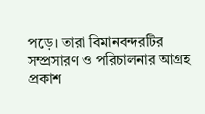পড়ে। তারা বিমানবন্দরটির সম্প্রসারণ ও পরিচালনার আগ্রহ প্রকাশ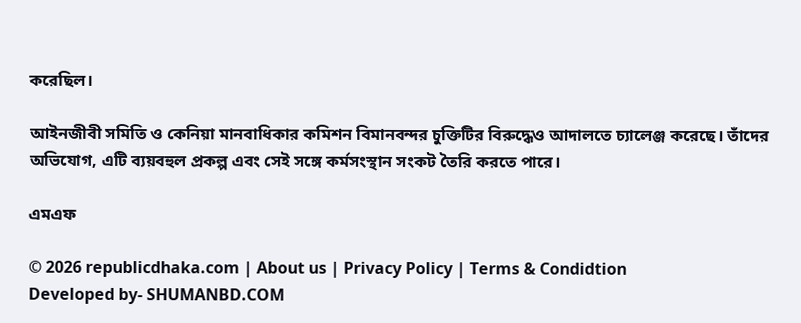করেছিল।

আইনজীবী সমিতি ও কেনিয়া মানবাধিকার কমিশন বিমানবন্দর চুক্তিটির বিরুদ্ধেও আদালতে চ্যালেঞ্জ করেছে। তাঁদের অভিযোগ, এটি ব্যয়বহুল প্রকল্প এবং সেই সঙ্গে কর্মসংস্থান সংকট তৈরি করতে পারে।

এমএফ

© 2026 republicdhaka.com | About us | Privacy Policy | Terms & Condidtion
Developed by- SHUMANBD.COM